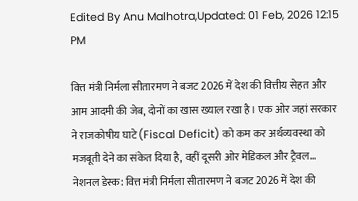Edited By Anu Malhotra,Updated: 01 Feb, 2026 12:15 PM

वित्त मंत्री निर्मला सीतारमण ने बजट 2026 में देश की वित्तीय सेहत और आम आदमी की जेब, दोनों का खास ख्याल रखा है। एक ओर जहां सरकार ने राजकोषीय घाटे (Fiscal Deficit) को कम कर अर्थव्यवस्था को मजबूती देने का संकेत दिया है, वहीं दूसरी ओर मेडिकल और ट्रैवल...
नेशनल डेस्क: वित्त मंत्री निर्मला सीतारमण ने बजट 2026 में देश की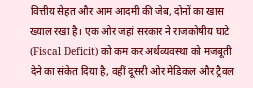वित्तीय सेहत और आम आदमी की जेब, दोनों का खास ख्याल रखा है। एक ओर जहां सरकार ने राजकोषीय घाटे (Fiscal Deficit) को कम कर अर्थव्यवस्था को मजबूती देने का संकेत दिया है, वहीं दूसरी ओर मेडिकल और ट्रैवल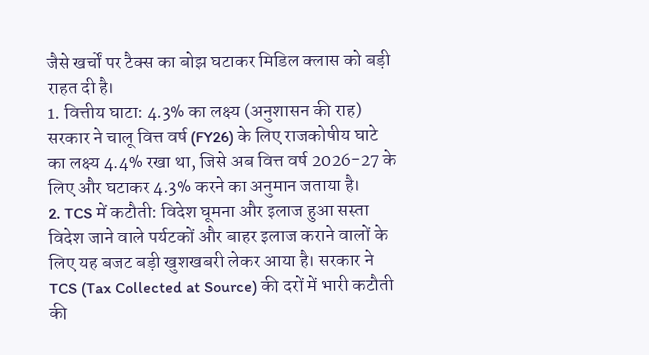जैसे खर्चों पर टैक्स का बोझ घटाकर मिडिल क्लास को बड़ी राहत दी है।
1. वित्तीय घाटा: 4.3% का लक्ष्य (अनुशासन की राह)
सरकार ने चालू वित्त वर्ष (FY26) के लिए राजकोषीय घाटे का लक्ष्य 4.4% रखा था, जिसे अब वित्त वर्ष 2026-27 के लिए और घटाकर 4.3% करने का अनुमान जताया है।
2. TCS में कटौती: विदेश घूमना और इलाज हुआ सस्ता
विदेश जाने वाले पर्यटकों और बाहर इलाज कराने वालों के लिए यह बजट बड़ी खुशखबरी लेकर आया है। सरकार ने TCS (Tax Collected at Source) की दरों में भारी कटौती की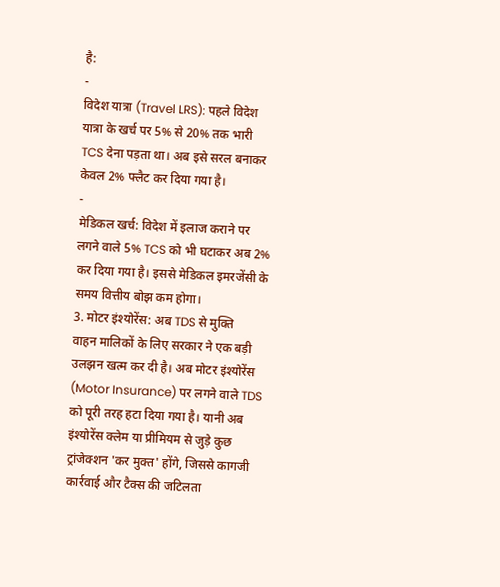है:
-
विदेश यात्रा (Travel LRS): पहले विदेश यात्रा के खर्च पर 5% से 20% तक भारी TCS देना पड़ता था। अब इसे सरल बनाकर केवल 2% फ्लैट कर दिया गया है।
-
मेडिकल खर्च: विदेश में इलाज कराने पर लगने वाले 5% TCS को भी घटाकर अब 2% कर दिया गया है। इससे मेडिकल इमरजेंसी के समय वित्तीय बोझ कम होगा।
3. मोटर इंश्योरेंस: अब TDS से मुक्ति
वाहन मालिकों के लिए सरकार ने एक बड़ी उलझन खत्म कर दी है। अब मोटर इंश्योरेंस (Motor Insurance) पर लगने वाले TDS को पूरी तरह हटा दिया गया है। यानी अब इंश्योरेंस क्लेम या प्रीमियम से जुड़े कुछ ट्रांजेक्शन 'कर मुक्त' होंगे, जिससे कागजी कार्रवाई और टैक्स की जटिलता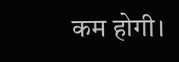कम होगी।